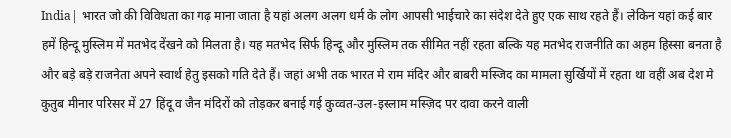India| भारत जो की विविधता का गढ़ माना जाता है यहां अलग अलग धर्म के लोग आपसी भाईचारे का संदेश देते हुए एक साथ रहते हैं। लेकिन यहां कई बार हमें हिन्दू मुस्लिम में मतभेद देंखने को मिलता है। यह मतभेद सिर्फ हिन्दू और मुस्लिम तक सीमित नहीं रहता बल्कि यह मतभेद राजनीति का अहम हिस्सा बनता है और बड़े बड़े राजनेता अपने स्वार्थ हेतु इसको गति देते हैं। जहां अभी तक भारत मे राम मंदिर और बाबरी मस्जिद का मामला सुर्खियों में रहता था वहीं अब देश मे कुतुब मीनार परिसर में 27 हिंदू व जैन मंदिरों को तोड़कर बनाई गई कुव्वत-उल-इस्लाम मस्ज़िद पर दावा करने वाली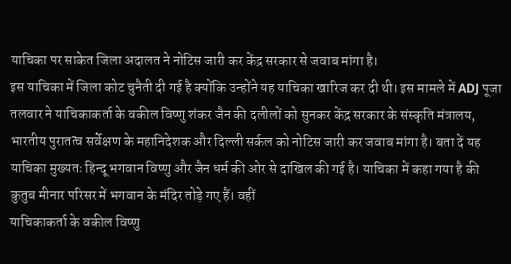याचिका पर साकेत जिला अदालत ने नोटिस जारी कर केंद्र सरकार से जवाब मांगा है।
इस याचिका में जिला कोट चुनैती दी गई है क्योंकि उन्होंने यह याचिका खारिज कर दी थी। इस मामले में ADJ पूजा तलवार ने याचिकाकर्ता के वकील विष्णु शंकर जैन की दलीलों को सुनकर केंद्र सरकार के संस्कृति मंत्रालय, भारतीय पुरातत्व सर्वेक्षण के महानिदेशक और दिल्ली सर्कल को नोटिस जारी कर जवाब मांगा है। बता दें यह याचिका मुख्यतः हिन्दू भगवान विष्णु और जैन धर्म की ओर से दाखिल की गई है। याचिका में कहा गया है की कुतुब मीनार परिसर में भगवान के मंदिर तोड़े गए हैं। वहीं
याचिकाकर्ता के वकील विष्णु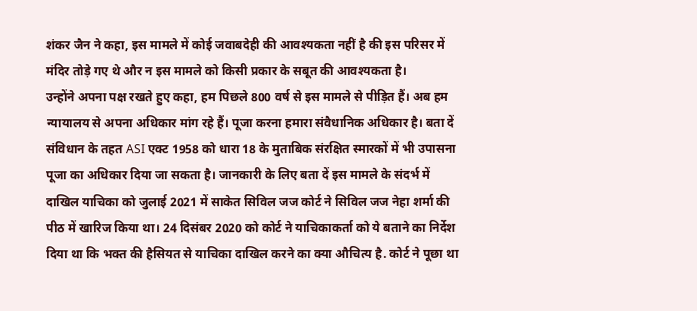शंकर जैन ने कहा, इस मामले में कोई जवाबदेही की आवश्यकता नहीं है की इस परिसर में मंदिर तोड़े गए थे और न इस मामले को किसी प्रकार के सबूत की आवश्यकता है।
उन्होंने अपना पक्ष रखते हुए कहा, हम पिछले 800 वर्ष से इस मामले से पीड़ित हैं। अब हम न्यायालय से अपना अधिकार मांग रहे हैं। पूजा करना हमारा संवैधानिक अधिकार है। बता दें संविधान के तहत ASI एक्ट 1958 को धारा 18 के मुताबिक संरक्षित स्मारकों में भी उपासना पूजा का अधिकार दिया जा सकता है। जानकारी के लिए बता दें इस मामले के संदर्भ में दाखिल याचिका को जुलाई 2021 में साकेत सिविल जज कोर्ट ने सिविल जज नेहा शर्मा की पीठ में खारिज किया था। 24 दिसंबर 2020 को कोर्ट ने याचिकाकर्ता को ये बताने का निर्देश दिया था कि भक्त की हैसियत से याचिका दाखिल करने का क्या औचित्य है. कोर्ट ने पूछा था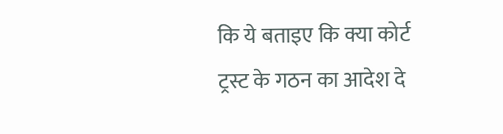कि ये बताइए कि क्या कोर्ट ट्रस्ट के गठन का आदेश दे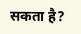सकता है?